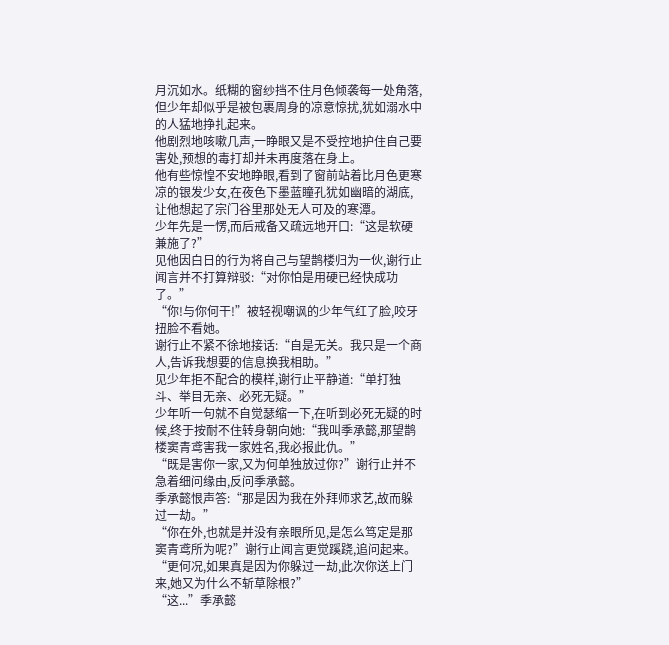月沉如水。纸糊的窗纱挡不住月色倾袭每一处角落,但少年却似乎是被包裹周身的凉意惊扰,犹如溺水中的人猛地挣扎起来。
他剧烈地咳嗽几声,一睁眼又是不受控地护住自己要害处,预想的毒打却并未再度落在身上。
他有些惊惶不安地睁眼,看到了窗前站着比月色更寒凉的银发少女,在夜色下墨蓝瞳孔犹如幽暗的湖底,让他想起了宗门谷里那处无人可及的寒潭。
少年先是一愣,而后戒备又疏远地开口:“这是软硬兼施了?”
见他因白日的行为将自己与望鹊楼归为一伙,谢行止闻言并不打算辩驳:“对你怕是用硬已经快成功了。”
“你!与你何干!”被轻视嘲讽的少年气红了脸,咬牙扭脸不看她。
谢行止不紧不徐地接话:“自是无关。我只是一个商人,告诉我想要的信息换我相助。”
见少年拒不配合的模样,谢行止平静道:“单打独斗、举目无亲、必死无疑。”
少年听一句就不自觉瑟缩一下,在听到必死无疑的时候,终于按耐不住转身朝向她:“我叫季承懿,那望鹊楼窦青鸢害我一家姓名,我必报此仇。”
“既是害你一家,又为何单独放过你?”谢行止并不急着细问缘由,反问季承懿。
季承懿恨声答:“那是因为我在外拜师求艺,故而躲过一劫。”
“你在外,也就是并没有亲眼所见,是怎么笃定是那窦青鸢所为呢?”谢行止闻言更觉蹊跷,追问起来。
“更何况,如果真是因为你躲过一劫,此次你送上门来,她又为什么不斩草除根?”
“这...”季承懿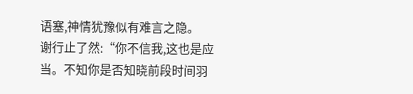语塞,神情犹豫似有难言之隐。
谢行止了然:“你不信我,这也是应当。不知你是否知晓前段时间羽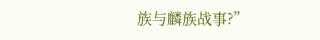族与麟族战事?”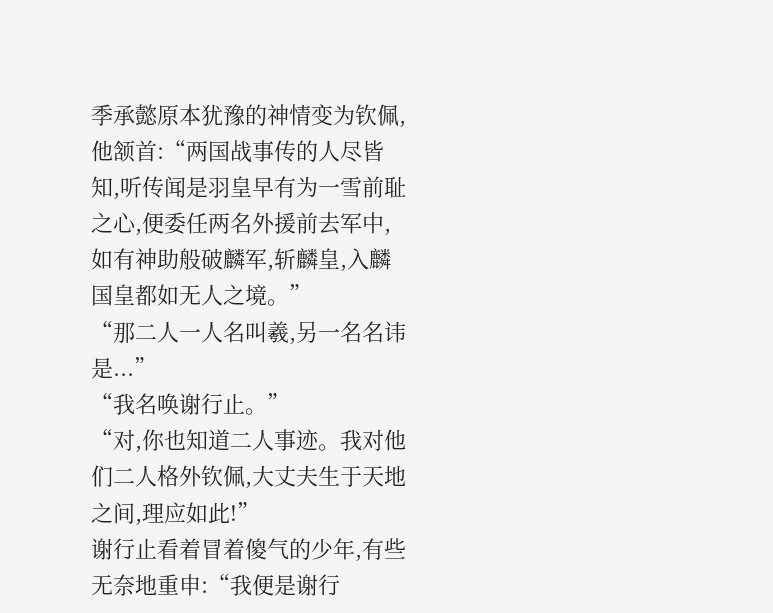季承懿原本犹豫的神情变为钦佩,他颔首:“两国战事传的人尽皆知,听传闻是羽皇早有为一雪前耻之心,便委任两名外援前去军中,如有神助般破麟军,斩麟皇,入麟国皇都如无人之境。”
“那二人一人名叫羲,另一名名讳是...”
“我名唤谢行止。”
“对,你也知道二人事迹。我对他们二人格外钦佩,大丈夫生于天地之间,理应如此!”
谢行止看着冒着傻气的少年,有些无奈地重申:“我便是谢行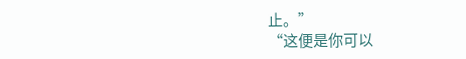止。”
“这便是你可以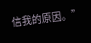信我的原因。”